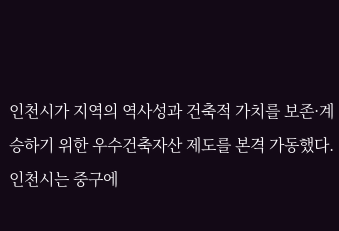인천시가 지역의 역사성과 건축적 가치를 보존·계승하기 위한 우수건축자산 제도를 본격 가동했다. 인천시는 중구에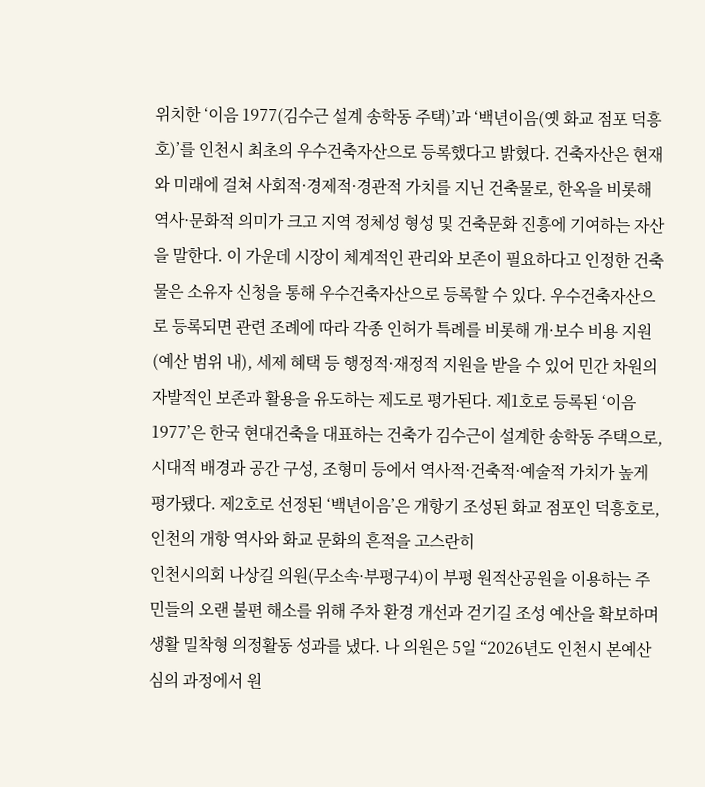위치한 ‘이음 1977(김수근 설계 송학동 주택)’과 ‘백년이음(옛 화교 점포 덕흥호)’를 인천시 최초의 우수건축자산으로 등록했다고 밝혔다. 건축자산은 현재와 미래에 걸쳐 사회적·경제적·경관적 가치를 지닌 건축물로, 한옥을 비롯해 역사·문화적 의미가 크고 지역 정체성 형성 및 건축문화 진흥에 기여하는 자산을 말한다. 이 가운데 시장이 체계적인 관리와 보존이 필요하다고 인정한 건축물은 소유자 신청을 통해 우수건축자산으로 등록할 수 있다. 우수건축자산으로 등록되면 관련 조례에 따라 각종 인허가 특례를 비롯해 개·보수 비용 지원(예산 범위 내), 세제 혜택 등 행정적·재정적 지원을 받을 수 있어 민간 차원의 자발적인 보존과 활용을 유도하는 제도로 평가된다. 제1호로 등록된 ‘이음 1977’은 한국 현대건축을 대표하는 건축가 김수근이 설계한 송학동 주택으로, 시대적 배경과 공간 구성, 조형미 등에서 역사적·건축적·예술적 가치가 높게 평가됐다. 제2호로 선정된 ‘백년이음’은 개항기 조성된 화교 점포인 덕흥호로, 인천의 개항 역사와 화교 문화의 흔적을 고스란히
인천시의회 나상길 의원(무소속·부평구4)이 부평 원적산공원을 이용하는 주민들의 오랜 불편 해소를 위해 주차 환경 개선과 걷기길 조성 예산을 확보하며 생활 밀착형 의정활동 성과를 냈다. 나 의원은 5일 “2026년도 인천시 본예산 심의 과정에서 원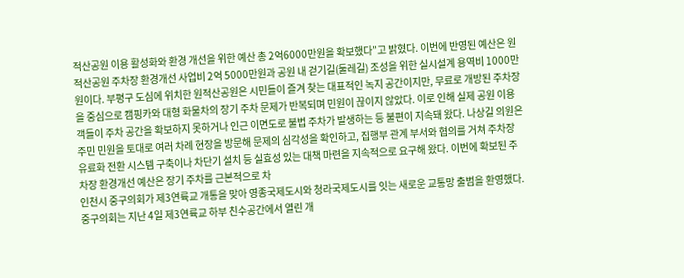적산공원 이용 활성화와 환경 개선을 위한 예산 총 2억6000만원을 확보했다”고 밝혔다. 이번에 반영된 예산은 원적산공원 주차장 환경개선 사업비 2억 5000만원과 공원 내 걷기길(둘레길) 조성을 위한 실시설계 용역비 1000만원이다. 부평구 도심에 위치한 원적산공원은 시민들이 즐겨 찾는 대표적인 녹지 공간이지만, 무료로 개방된 주차장을 중심으로 캠핑카와 대형 화물차의 장기 주차 문제가 반복되며 민원이 끊이지 않았다. 이로 인해 실제 공원 이용객들이 주차 공간을 확보하지 못하거나 인근 이면도로 불법 주차가 발생하는 등 불편이 지속돼 왔다. 나상길 의원은 주민 민원을 토대로 여러 차례 현장을 방문해 문제의 심각성을 확인하고, 집행부 관계 부서와 협의를 거쳐 주차장 유료화 전환 시스템 구축이나 차단기 설치 등 실효성 있는 대책 마련을 지속적으로 요구해 왔다. 이번에 확보된 주차장 환경개선 예산은 장기 주차를 근본적으로 차
인천시 중구의회가 제3연륙교 개통을 맞아 영종국제도시와 청라국제도시를 잇는 새로운 교통망 출범을 환영했다. 중구의회는 지난 4일 제3연륙교 하부 친수공간에서 열린 개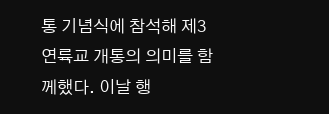통 기념식에 참석해 제3연륙교 개통의 의미를 함께했다. 이날 행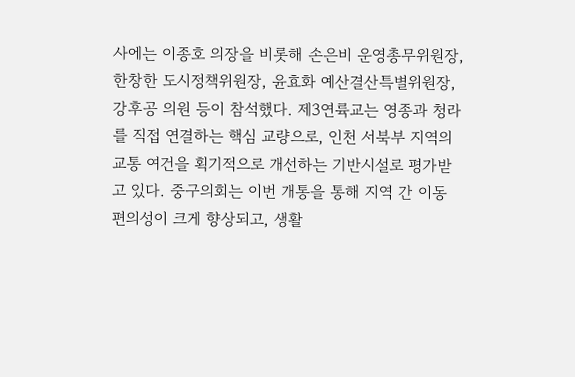사에는 이종호 의장을 비롯해 손은비 운영총무위원장, 한창한 도시정책위원장, 윤효화 예산결산특별위원장, 강후공 의원 등이 참석했다. 제3연륙교는 영종과 청라를 직접 연결하는 핵심 교량으로, 인천 서북부 지역의 교통 여건을 획기적으로 개선하는 기반시설로 평가받고 있다. 중구의회는 이번 개통을 통해 지역 간 이동 편의성이 크게 향상되고, 생활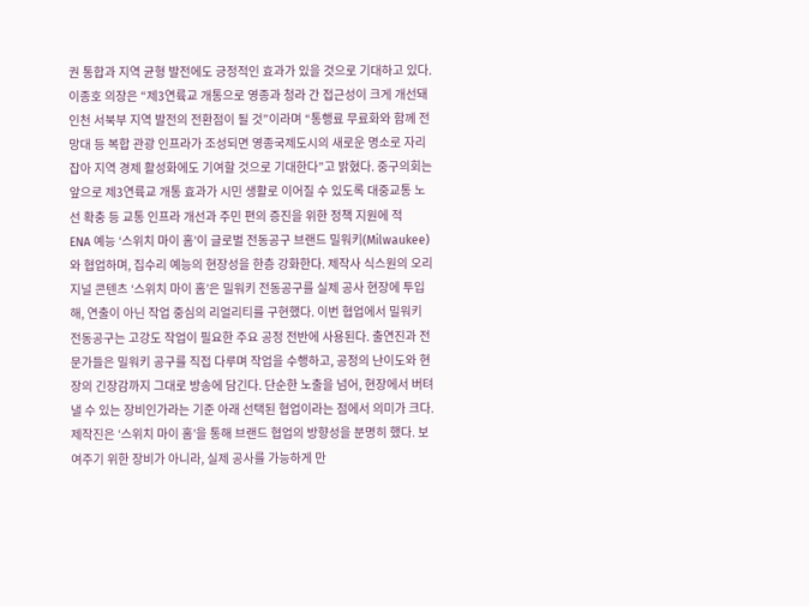권 통합과 지역 균형 발전에도 긍정적인 효과가 있을 것으로 기대하고 있다. 이종호 의장은 “제3연륙교 개통으로 영종과 청라 간 접근성이 크게 개선돼 인천 서북부 지역 발전의 전환점이 될 것”이라며 “통행료 무료화와 함께 전망대 등 복합 관광 인프라가 조성되면 영종국제도시의 새로운 명소로 자리 잡아 지역 경제 활성화에도 기여할 것으로 기대한다”고 밝혔다. 중구의회는 앞으로 제3연륙교 개통 효과가 시민 생활로 이어질 수 있도록 대중교통 노선 확충 등 교통 인프라 개선과 주민 편의 증진을 위한 정책 지원에 적
ENA 예능 ‘스위치 마이 홈’이 글로벌 전동공구 브랜드 밀워키(Milwaukee)와 협업하며, 집수리 예능의 현장성을 한층 강화한다. 제작사 식스원의 오리지널 콘텐츠 ‘스위치 마이 홈’은 밀워키 전동공구를 실제 공사 현장에 투입해, 연출이 아닌 작업 중심의 리얼리티를 구현했다. 이번 협업에서 밀워키 전동공구는 고강도 작업이 필요한 주요 공정 전반에 사용된다. 출연진과 전문가들은 밀워키 공구를 직접 다루며 작업을 수행하고, 공정의 난이도와 현장의 긴장감까지 그대로 방송에 담긴다. 단순한 노출을 넘어, 현장에서 버텨낼 수 있는 장비인가라는 기준 아래 선택된 협업이라는 점에서 의미가 크다. 제작진은 ‘스위치 마이 홈’을 통해 브랜드 협업의 방향성을 분명히 했다. 보여주기 위한 장비가 아니라, 실제 공사를 가능하게 만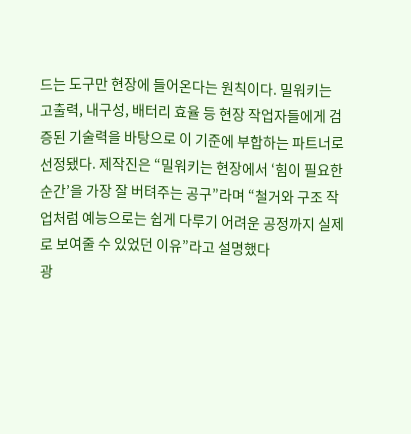드는 도구만 현장에 들어온다는 원칙이다. 밀워키는 고출력, 내구성, 배터리 효율 등 현장 작업자들에게 검증된 기술력을 바탕으로 이 기준에 부합하는 파트너로 선정됐다. 제작진은 “밀워키는 현장에서 ‘힘이 필요한 순간’을 가장 잘 버텨주는 공구”라며 “철거와 구조 작업처럼 예능으로는 쉽게 다루기 어려운 공정까지 실제로 보여줄 수 있었던 이유”라고 설명했다
광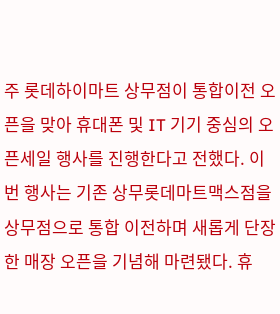주 롯데하이마트 상무점이 통합이전 오픈을 맞아 휴대폰 및 IT 기기 중심의 오픈세일 행사를 진행한다고 전했다. 이번 행사는 기존 상무롯데마트맥스점을 상무점으로 통합 이전하며 새롭게 단장한 매장 오픈을 기념해 마련됐다. 휴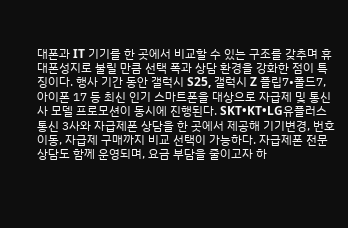대폰과 IT 기기를 한 곳에서 비교할 수 있는 구조를 갖추며 휴대폰성지로 불릴 만큼 선택 폭과 상담 환경을 강화한 점이 특징이다. 행사 기간 동안 갤럭시 S25, 갤럭시 Z 플립7•폴드7, 아이폰 17 등 최신 인기 스마트폰을 대상으로 자급제 및 통신사 모델 프로모션이 동시에 진행된다. SKT•KT•LG유플러스 통신 3사와 자급제폰 상담을 한 곳에서 제공해 기기변경, 번호이동, 자급제 구매까지 비교 선택이 가능하다. 자급제폰 전문 상담도 함께 운영되며, 요금 부담을 줄이고자 하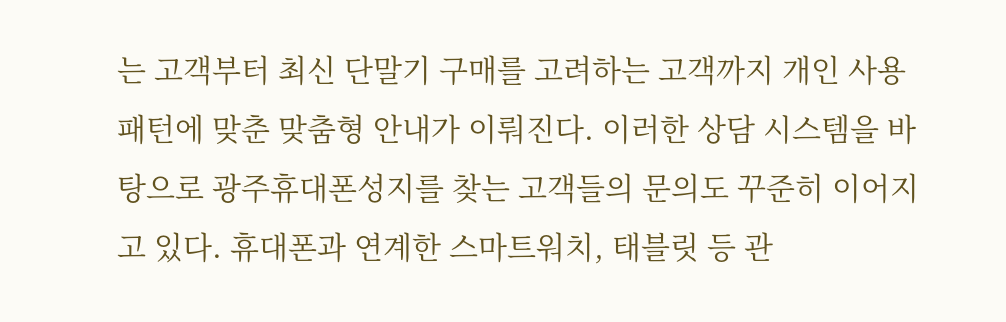는 고객부터 최신 단말기 구매를 고려하는 고객까지 개인 사용 패턴에 맞춘 맞춤형 안내가 이뤄진다. 이러한 상담 시스템을 바탕으로 광주휴대폰성지를 찾는 고객들의 문의도 꾸준히 이어지고 있다. 휴대폰과 연계한 스마트워치, 태블릿 등 관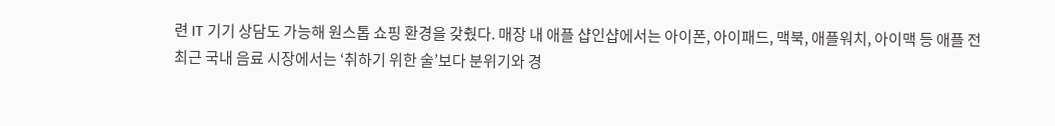련 IT 기기 상담도 가능해 원스톱 쇼핑 환경을 갖췄다. 매장 내 애플 샵인샵에서는 아이폰, 아이패드, 맥북, 애플워치, 아이맥 등 애플 전
최근 국내 음료 시장에서는 ‘취하기 위한 술’보다 분위기와 경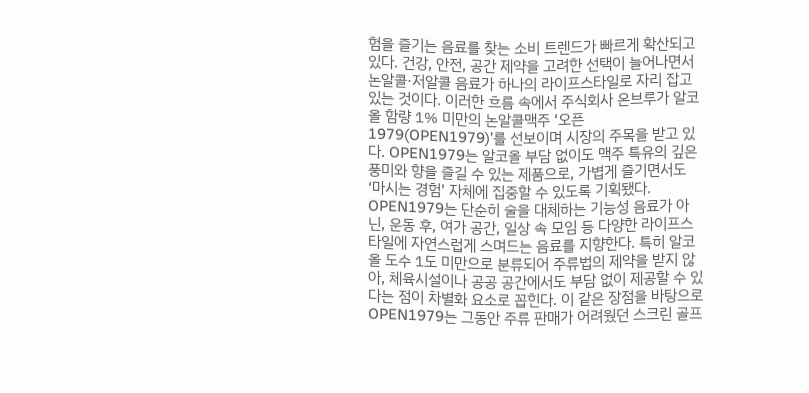험을 즐기는 음료를 찾는 소비 트렌드가 빠르게 확산되고 있다. 건강, 안전, 공간 제약을 고려한 선택이 늘어나면서 논알콜·저알콜 음료가 하나의 라이프스타일로 자리 잡고 있는 것이다. 이러한 흐름 속에서 주식회사 온브루가 알코올 함량 1% 미만의 논알콜맥주 ‘오픈1979(OPEN1979)’를 선보이며 시장의 주목을 받고 있다. OPEN1979는 알코올 부담 없이도 맥주 특유의 깊은 풍미와 향을 즐길 수 있는 제품으로, 가볍게 즐기면서도 ‘마시는 경험’ 자체에 집중할 수 있도록 기획됐다. OPEN1979는 단순히 술을 대체하는 기능성 음료가 아닌, 운동 후, 여가 공간, 일상 속 모임 등 다양한 라이프스타일에 자연스럽게 스며드는 음료를 지향한다. 특히 알코올 도수 1도 미만으로 분류되어 주류법의 제약을 받지 않아, 체육시설이나 공공 공간에서도 부담 없이 제공할 수 있다는 점이 차별화 요소로 꼽힌다. 이 같은 장점을 바탕으로 OPEN1979는 그동안 주류 판매가 어려웠던 스크린 골프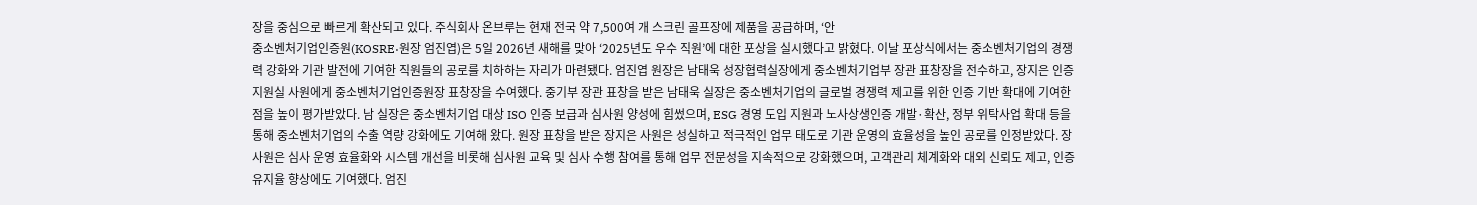장을 중심으로 빠르게 확산되고 있다. 주식회사 온브루는 현재 전국 약 7,500여 개 스크린 골프장에 제품을 공급하며, ‘안
중소벤처기업인증원(KOSRE·원장 엄진엽)은 5일 2026년 새해를 맞아 ‘2025년도 우수 직원’에 대한 포상을 실시했다고 밝혔다. 이날 포상식에서는 중소벤처기업의 경쟁력 강화와 기관 발전에 기여한 직원들의 공로를 치하하는 자리가 마련됐다. 엄진엽 원장은 남태욱 성장협력실장에게 중소벤처기업부 장관 표창장을 전수하고, 장지은 인증지원실 사원에게 중소벤처기업인증원장 표창장을 수여했다. 중기부 장관 표창을 받은 남태욱 실장은 중소벤처기업의 글로벌 경쟁력 제고를 위한 인증 기반 확대에 기여한 점을 높이 평가받았다. 남 실장은 중소벤처기업 대상 ISO 인증 보급과 심사원 양성에 힘썼으며, ESG 경영 도입 지원과 노사상생인증 개발·확산, 정부 위탁사업 확대 등을 통해 중소벤처기업의 수출 역량 강화에도 기여해 왔다. 원장 표창을 받은 장지은 사원은 성실하고 적극적인 업무 태도로 기관 운영의 효율성을 높인 공로를 인정받았다. 장 사원은 심사 운영 효율화와 시스템 개선을 비롯해 심사원 교육 및 심사 수행 참여를 통해 업무 전문성을 지속적으로 강화했으며, 고객관리 체계화와 대외 신뢰도 제고, 인증 유지율 향상에도 기여했다. 엄진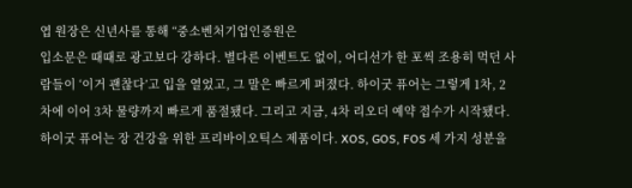엽 원장은 신년사를 통해 “중소벤처기업인증원은
입소문은 때때로 광고보다 강하다. 별다른 이벤트도 없이, 어디선가 한 포씩 조용히 먹던 사람들이 ‘이거 괜찮다’고 입을 열었고, 그 말은 빠르게 퍼졌다. 하이굿 퓨어는 그렇게 1차, 2차에 이어 3차 물량까지 빠르게 품절됐다. 그리고 지금, 4차 리오더 예약 접수가 시작됐다. 하이굿 퓨어는 장 건강을 위한 프리바이오틱스 제품이다. XOS, GOS, FOS 세 가지 성분을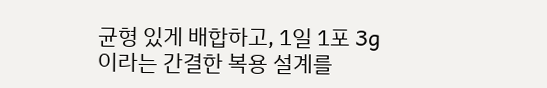균형 있게 배합하고, 1일 1포 3g이라는 간결한 복용 설계를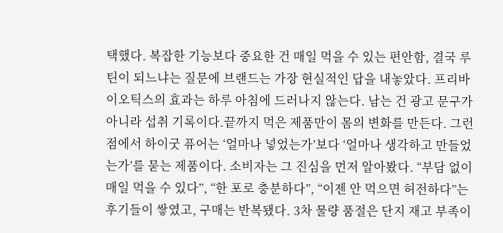택했다. 복잡한 기능보다 중요한 건 매일 먹을 수 있는 편안함, 결국 루틴이 되느냐는 질문에 브랜드는 가장 현실적인 답을 내놓았다. 프리바이오틱스의 효과는 하루 아침에 드러나지 않는다. 남는 건 광고 문구가 아니라 섭취 기록이다.끝까지 먹은 제품만이 몸의 변화를 만든다. 그런 점에서 하이굿 퓨어는 ‘얼마나 넣었는가’보다 ‘얼마나 생각하고 만들었는가’를 묻는 제품이다. 소비자는 그 진심을 먼저 알아봤다. “부담 없이 매일 먹을 수 있다”, “한 포로 충분하다”, “이젠 안 먹으면 허전하다”는 후기들이 쌓였고, 구매는 반복됐다. 3차 물량 품절은 단지 재고 부족이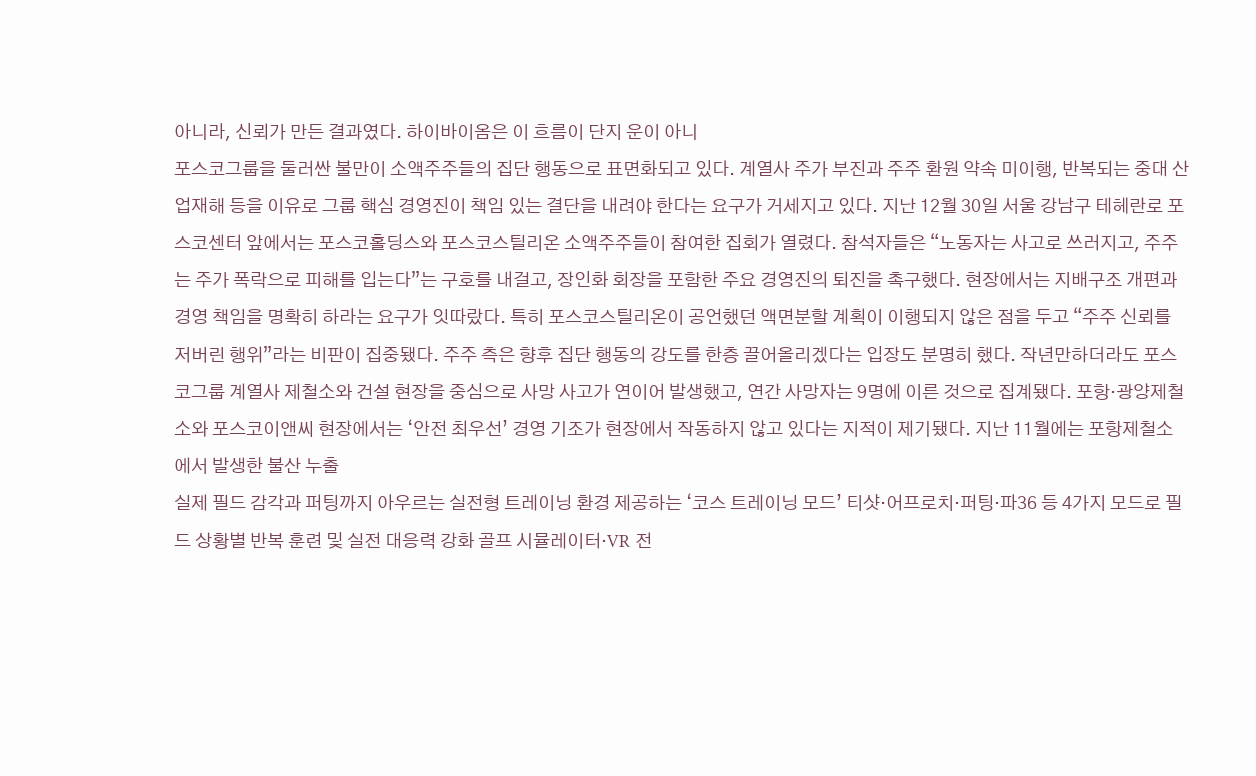아니라, 신뢰가 만든 결과였다. 하이바이옴은 이 흐름이 단지 운이 아니
포스코그룹을 둘러싼 불만이 소액주주들의 집단 행동으로 표면화되고 있다. 계열사 주가 부진과 주주 환원 약속 미이행, 반복되는 중대 산업재해 등을 이유로 그룹 핵심 경영진이 책임 있는 결단을 내려야 한다는 요구가 거세지고 있다. 지난 12월 30일 서울 강남구 테헤란로 포스코센터 앞에서는 포스코홀딩스와 포스코스틸리온 소액주주들이 참여한 집회가 열렸다. 참석자들은 “노동자는 사고로 쓰러지고, 주주는 주가 폭락으로 피해를 입는다”는 구호를 내걸고, 장인화 회장을 포함한 주요 경영진의 퇴진을 촉구했다. 현장에서는 지배구조 개편과 경영 책임을 명확히 하라는 요구가 잇따랐다. 특히 포스코스틸리온이 공언했던 액면분할 계획이 이행되지 않은 점을 두고 “주주 신뢰를 저버린 행위”라는 비판이 집중됐다. 주주 측은 향후 집단 행동의 강도를 한층 끌어올리겠다는 입장도 분명히 했다. 작년만하더라도 포스코그룹 계열사 제철소와 건설 현장을 중심으로 사망 사고가 연이어 발생했고, 연간 사망자는 9명에 이른 것으로 집계됐다. 포항·광양제철소와 포스코이앤씨 현장에서는 ‘안전 최우선’ 경영 기조가 현장에서 작동하지 않고 있다는 지적이 제기됐다. 지난 11월에는 포항제철소에서 발생한 불산 누출
실제 필드 감각과 퍼팅까지 아우르는 실전형 트레이닝 환경 제공하는 ‘코스 트레이닝 모드’ 티샷·어프로치·퍼팅·파36 등 4가지 모드로 필드 상황별 반복 훈련 및 실전 대응력 강화 골프 시뮬레이터·VR 전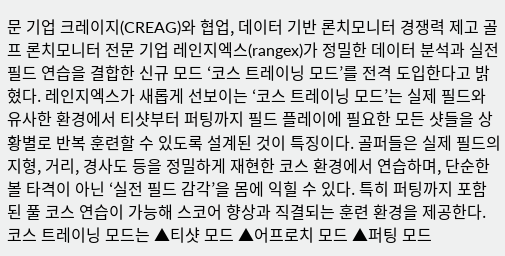문 기업 크레이지(CREAG)와 협업, 데이터 기반 론치모니터 경쟁력 제고 골프 론치모니터 전문 기업 레인지엑스(rangex)가 정밀한 데이터 분석과 실전 필드 연습을 결합한 신규 모드 ‘코스 트레이닝 모드’를 전격 도입한다고 밝혔다. 레인지엑스가 새롭게 선보이는 ‘코스 트레이닝 모드’는 실제 필드와 유사한 환경에서 티샷부터 퍼팅까지 필드 플레이에 필요한 모든 샷들을 상황별로 반복 훈련할 수 있도록 설계된 것이 특징이다. 골퍼들은 실제 필드의 지형, 거리, 경사도 등을 정밀하게 재현한 코스 환경에서 연습하며, 단순한 볼 타격이 아닌 ‘실전 필드 감각’을 몸에 익힐 수 있다. 특히 퍼팅까지 포함된 풀 코스 연습이 가능해 스코어 향상과 직결되는 훈련 환경을 제공한다. 코스 트레이닝 모드는 ▲티샷 모드 ▲어프로치 모드 ▲퍼팅 모드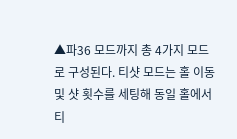▲파36 모드까지 총 4가지 모드로 구성된다. 티샷 모드는 홀 이동 및 샷 횟수를 세팅해 동일 홀에서 티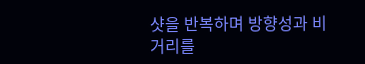샷을 반복하며 방향성과 비거리를